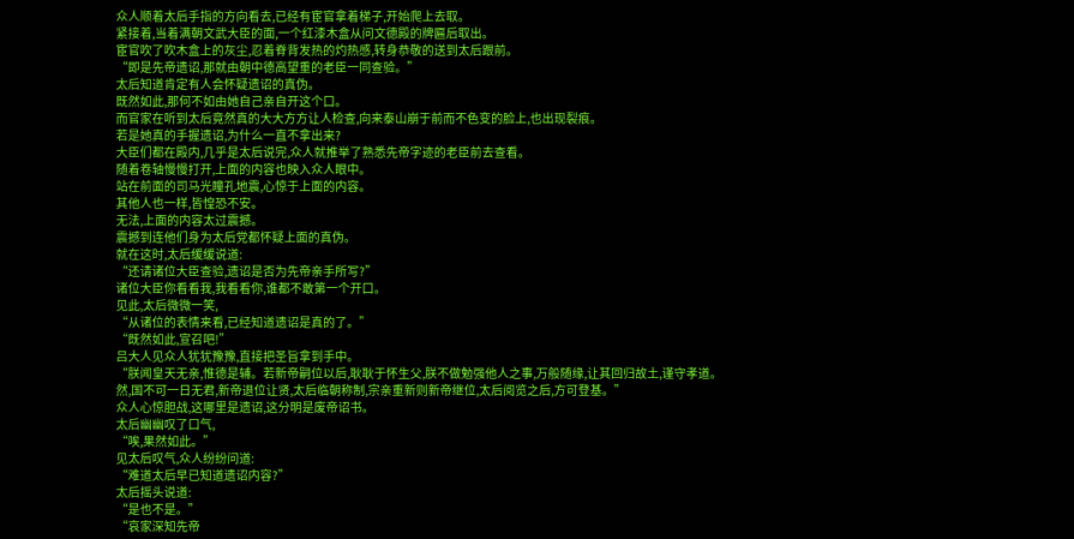众人顺着太后手指的方向看去,已经有宦官拿着梯子,开始爬上去取。
紧接着,当着满朝文武大臣的面,一个红漆木盒从问文德殿的牌匾后取出。
宦官吹了吹木盒上的灰尘,忍着脊背发热的灼热感,转身恭敬的送到太后跟前。
“即是先帝遗诏,那就由朝中德高望重的老臣一同查验。”
太后知道肯定有人会怀疑遗诏的真伪。
既然如此,那何不如由她自己亲自开这个口。
而官家在听到太后竟然真的大大方方让人检查,向来泰山崩于前而不色变的脸上,也出现裂痕。
若是她真的手握遗诏,为什么一直不拿出来?
大臣们都在殿内,几乎是太后说完,众人就推举了熟悉先帝字迹的老臣前去查看。
随着卷轴慢慢打开,上面的内容也映入众人眼中。
站在前面的司马光瞳孔地震,心惊于上面的内容。
其他人也一样,皆惶恐不安。
无法,上面的内容太过震撼。
震撼到连他们身为太后党都怀疑上面的真伪。
就在这时,太后缓缓说道:
“还请诸位大臣查验,遗诏是否为先帝亲手所写?”
诸位大臣你看看我,我看看你,谁都不敢第一个开口。
见此,太后微微一笑,
“从诸位的表情来看,已经知道遗诏是真的了。”
“既然如此,宣召吧!”
吕大人见众人犹犹豫豫,直接把圣旨拿到手中。
“朕闻皇天无亲,惟德是辅。若新帝嗣位以后,耿耿于怀生父,朕不做勉强他人之事,万般随缘,让其回归故土,谨守孝道。
然,国不可一日无君,新帝退位让贤,太后临朝称制,宗亲重新则新帝继位,太后阅览之后,方可登基。”
众人心惊胆战,这哪里是遗诏,这分明是废帝诏书。
太后幽幽叹了口气,
“唉,果然如此。”
见太后叹气,众人纷纷问道:
“难道太后早已知道遗诏内容?”
太后摇头说道:
“是也不是。”
“哀家深知先帝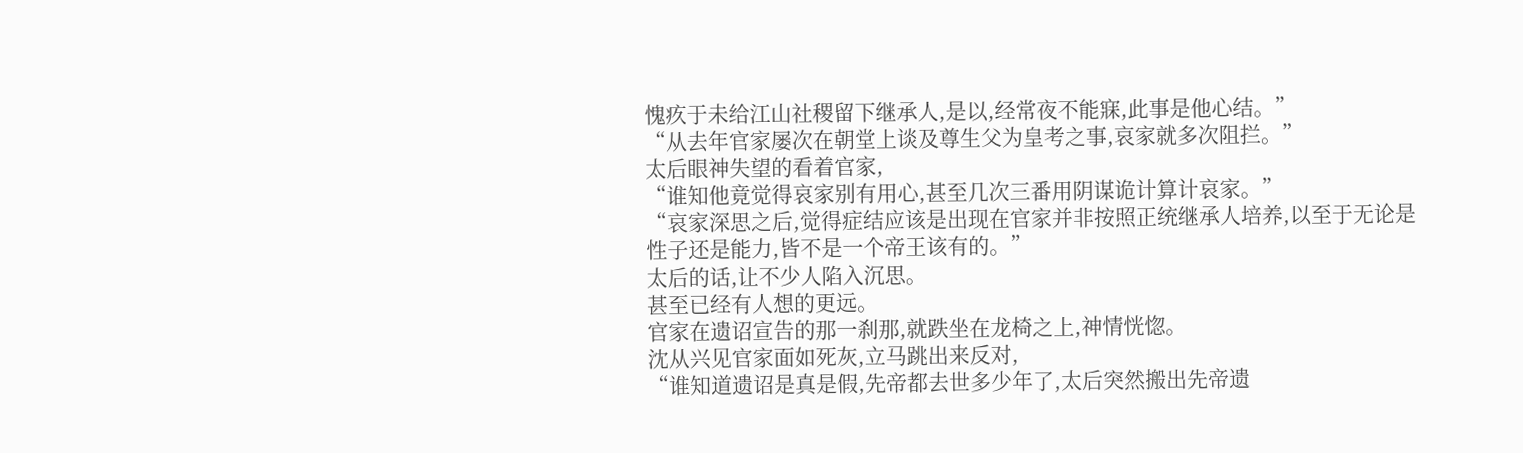愧疚于未给江山社稷留下继承人,是以,经常夜不能寐,此事是他心结。”
“从去年官家屡次在朝堂上谈及尊生父为皇考之事,哀家就多次阻拦。”
太后眼神失望的看着官家,
“谁知他竟觉得哀家别有用心,甚至几次三番用阴谋诡计算计哀家。”
“哀家深思之后,觉得症结应该是出现在官家并非按照正统继承人培养,以至于无论是性子还是能力,皆不是一个帝王该有的。”
太后的话,让不少人陷入沉思。
甚至已经有人想的更远。
官家在遗诏宣告的那一刹那,就跌坐在龙椅之上,神情恍惚。
沈从兴见官家面如死灰,立马跳出来反对,
“谁知道遗诏是真是假,先帝都去世多少年了,太后突然搬出先帝遗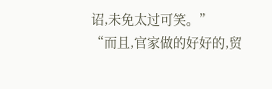诏,未免太过可笑。”
“而且,官家做的好好的,贸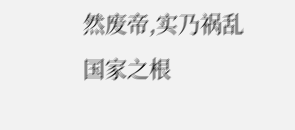然废帝,实乃祸乱国家之根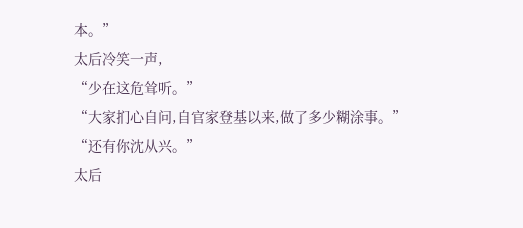本。”
太后冷笑一声,
“少在这危耸听。”
“大家扪心自问,自官家登基以来,做了多少糊涂事。”
“还有你沈从兴。”
太后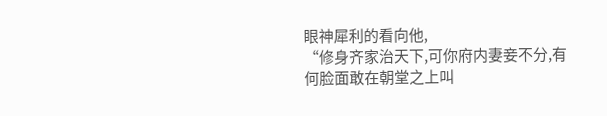眼神犀利的看向他,
“修身齐家治天下,可你府内妻妾不分,有何脸面敢在朝堂之上叫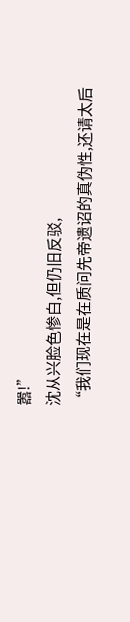嚣!”
沈从兴脸色惨白,但仍旧反驳,
“我们现在是在质问先帝遗诏的真伪性,还请太后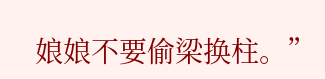娘娘不要偷梁换柱。”